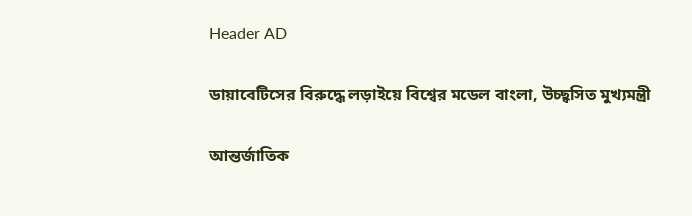Header AD

ডায়াবেটিসের বিরুদ্ধে লড়াইয়ে বিশ্বের মডেল বাংলা, উচ্ছ্বসিত মুখ্যমন্ত্রী

আন্তর্জাতিক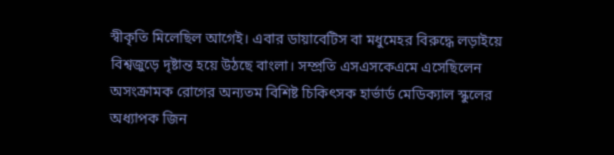স্বীকৃতি মিলেছিল আগেই। এবার ডায়াবেটিস বা মধুমেহর বিরুদ্ধে লড়াইয়ে বিশ্বজুড়ে দৃষ্টান্ত হয়ে উঠছে বাংলা। সম্প্রতি এসএসকেএমে এসেছিলেন অসংক্রামক রোগের অন্যতম বিশিষ্ট চিকিৎসক হার্ভার্ড মেডিক্যাল স্কুলের অধ্যাপক জিন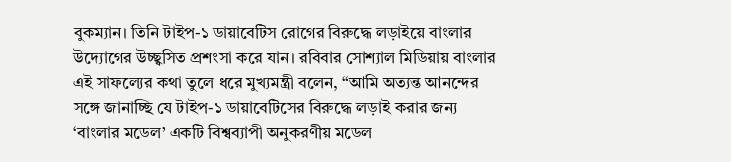বুকম্যান। তিনি টাইপ-১ ডায়াবেটিস রোগের বিরুদ্ধে লড়াইয়ে বাংলার উদ্যোগের উচ্ছ্বসিত প্রশংসা করে যান। রবিবার সোশ্যাল মিডিয়ায় বাংলার এই সাফল্যের কথা তুলে ধরে মুখ্যমন্ত্রী বলেন, “আমি অত্যন্ত আনন্দের সঙ্গে জানাচ্ছি যে টাইপ-১ ডায়াবেটিসের বিরুদ্ধে লড়াই করার জন্য ‘বাংলার মডেল’ একটি বিশ্বব্যাপী অনুকরণীয় মডেল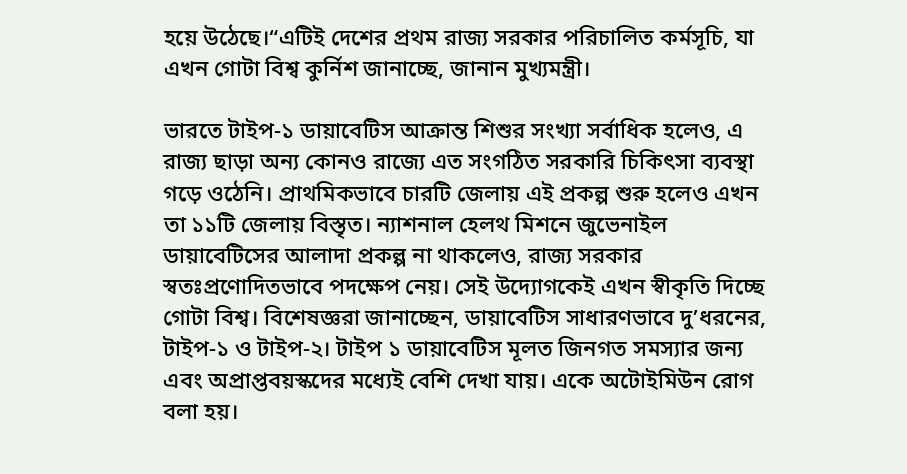হয়ে উঠেছে।“এটিই দেশের প্রথম রাজ্য সরকার পরিচালিত কর্মসূচি, যা এখন গোটা বিশ্ব কুর্নিশ জানাচ্ছে, জানান মুখ্যমন্ত্রী।

ভারতে টাইপ-১ ডায়াবেটিস আক্রান্ত শিশুর সংখ্যা সর্বাধিক হলেও, এ রাজ্য ছাড়া অন্য কোনও রাজ্যে এত সংগঠিত সরকারি চিকিৎসা ব্যবস্থা গড়ে ওঠেনি। প্রাথমিকভাবে চারটি জেলায় এই প্রকল্প শুরু হলেও এখন তা ১১টি জেলায় বিস্তৃত। ন্যাশনাল হেলথ মিশনে জুভেনাইল ডায়াবেটিসের আলাদা প্রকল্প না থাকলেও, রাজ্য সরকার স্বতঃপ্রণোদিতভাবে পদক্ষেপ নেয়। সেই উদ্যোগকেই এখন স্বীকৃতি দিচ্ছে গোটা বিশ্ব। বিশেষজ্ঞরা জানাচ্ছেন, ডায়াবেটিস সাধারণভাবে দু’ধরনের, টাইপ-১ ও টাইপ-২। টাইপ ১ ডায়াবেটিস মূলত জিনগত সমস্যার জন্য এবং অপ্রাপ্তবয়স্কদের মধ্যেই বেশি দেখা যায়। একে অটোইমিউন রোগ বলা হয়।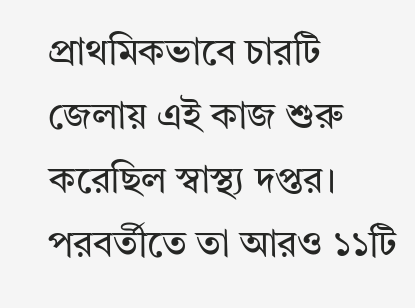প্রাথমিকভাবে চারটি জেলায় এই কাজ শুরু করেছিল স্বাস্থ্য দপ্তর। পরবর্তীতে তা আরও ১১টি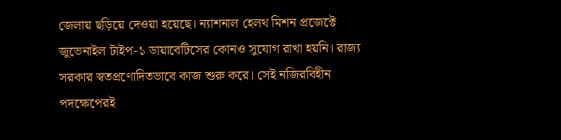জেলায় ছড়িয়ে দেওয়া হয়েছে। ন্যাশনাল হেলথ মিশন প্রজেক্টে জুভেনাইল টাইপ-১ ডায়াবেটিসের কোনও সুযোগ রাখা হয়নি। রাজ্য সরকার স্বতপ্রণোদিতভাবে কাজ শুরু করে। সেই নজিরবিহীন পদক্ষেপেরই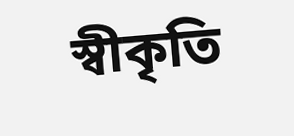স্বীকৃতি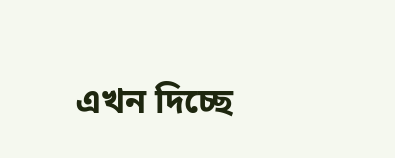এখন দিচ্ছে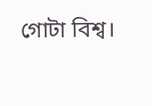গোটা বিশ্ব।